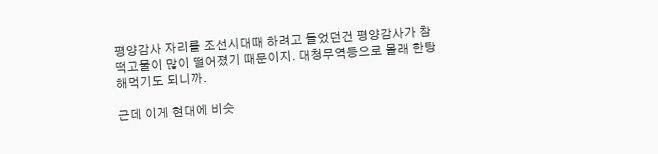평양감사 자리를 조선시대때 하려고 들었던건 평양감사가 참 떡고물이 많이 떨어졌기 때문이지. 대청무역등으로 몰래 한탕 해먹기도 되니까.

근데 이게 현대에 비슷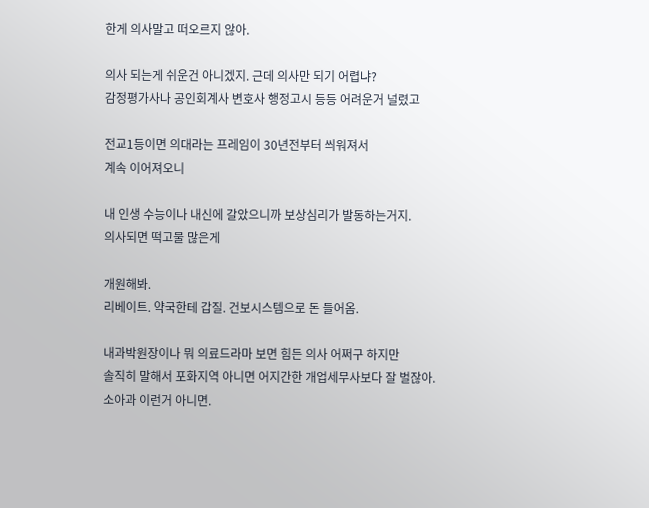한게 의사말고 떠오르지 않아.

의사 되는게 쉬운건 아니겠지. 근데 의사만 되기 어렵냐?
감정평가사나 공인회계사 변호사 행정고시 등등 어려운거 널렸고

전교1등이면 의대라는 프레임이 30년전부터 씌워져서
계속 이어져오니

내 인생 수능이나 내신에 갈았으니까 보상심리가 발동하는거지.
의사되면 떡고물 많은게

개원해봐.
리베이트. 약국한테 갑질. 건보시스템으로 돈 들어옴.

내과박원장이나 뭐 의료드라마 보면 힘든 의사 어쩌구 하지만
솔직히 말해서 포화지역 아니면 어지간한 개업세무사보다 잘 벌잖아.
소아과 이런거 아니면.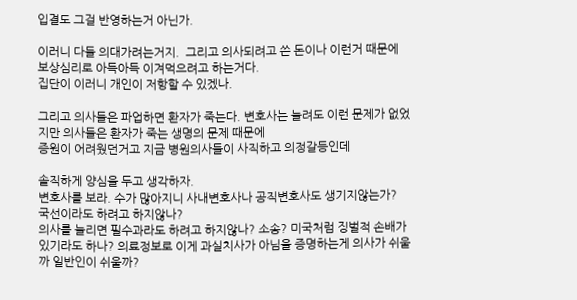입결도 그걸 반영하는거 아닌가.

이러니 다들 의대가려는거지.  그리고 의사되려고 쓴 돈이나 이런거 때문에 보상심리로 아득아득 이겨먹으려고 하는거다.
집단이 이러니 개인이 저항할 수 있겠나.

그리고 의사들은 파업하면 환자가 죽는다. 변호사는 늘려도 이런 문제가 없었지만 의사들은 환자가 죽는 생명의 문제 때문에
증원이 어려웠던거고 지금 병원의사들이 사직하고 의정갈등인데

솔직하게 양심을 두고 생각하자.
변호사를 보라. 수가 많아지니 사내변호사나 공직변호사도 생기지않는가? 국선이라도 하려고 하지않나?
의사를 늘리면 필수과라도 하려고 하지않나? 소송? 미국처럼 징벌적 손배가 있기라도 하나? 의료정보로 이게 과실치사가 아님을 증명하는게 의사가 쉬울까 일반인이 쉬울까?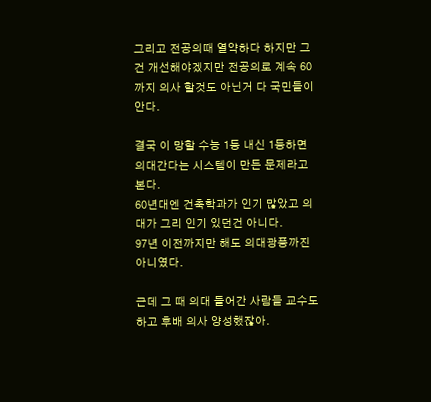그리고 전공의때 열약하다 하지만 그건 개선해야겠지만 전공의로 계속 60까지 의사 할것도 아닌거 다 국민들이 안다.

결국 이 망할 수능 1등 내신 1등하면 의대간다는 시스템이 만든 문제라고 본다.
60년대엔 건축학과가 인기 많았고 의대가 그리 인기 있던건 아니다.
97년 이전까지만 해도 의대광풍까진 아니였다.

근데 그 때 의대 들어간 사람들 교수도 하고 후배 의사 양성했잖아.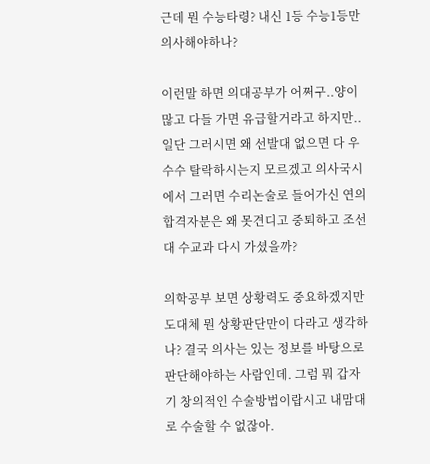근데 뭔 수능타령? 내신 1등 수능1등만 의사해야하나?

이런말 하면 의대공부가 어쩌구..양이 많고 다들 가면 유급할거라고 하지만.. 일단 그러시면 왜 선발대 없으면 다 우수수 탈락하시는지 모르겠고 의사국시에서 그러면 수리논술로 들어가신 연의 합격자분은 왜 못견디고 중퇴하고 조선대 수교과 다시 가셨을까?

의학공부 보면 상황력도 중요하겠지만 도대체 뭔 상황판단만이 다라고 생각하나? 결국 의사는 있는 정보를 바탕으로 판단해야하는 사람인데. 그럼 뭐 갑자기 창의적인 수술방법이랍시고 내맘대로 수술할 수 없잖아.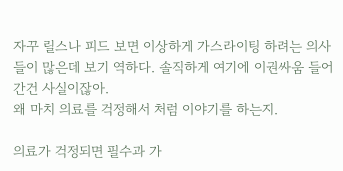자꾸 릴스나 피드 보면 이상하게 가스라이팅 하려는 의사들이 많은데 보기 역하다. 솔직하게 여기에 이권싸움 들어간건 사실이잖아.
왜 마치 의료를 걱정해서 처럼 이야기를 하는지.

의료가 걱정되면 필수과 가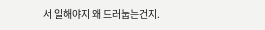서 일해야지 왜 드러눕는건지.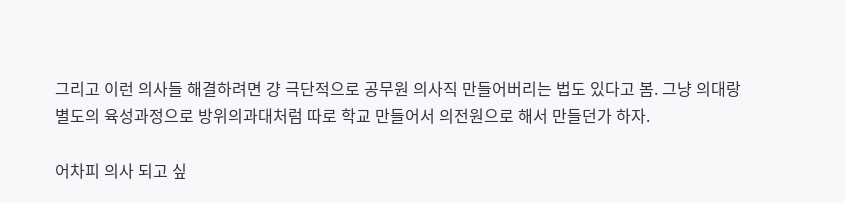그리고 이런 의사들 해결하려면 걍 극단적으로 공무원 의사직 만들어버리는 법도 있다고 봄. 그냥 의대랑 별도의 육성과정으로 방위의과대처럼 따로 학교 만들어서 의전원으로 해서 만들던가 하자.

어차피 의사 되고 싶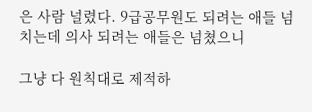은 사람 널렸다. 9급공무원도 되려는 애들 넘치는데 의사 되려는 애들은 넘쳤으니

그냥 다 원칙대로 제적하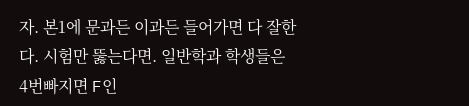자. 본1에 문과든 이과든 들어가면 다 잘한다. 시험만 뚫는다면. 일반학과 학생들은 4번빠지면 F인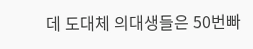데 도대체 의대생들은 50번빠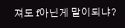져도 f아닌게 말이되냐?